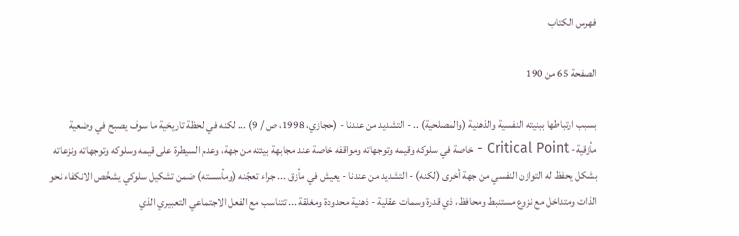فهرس الكتاب

الصفحة 65 من 190

بسبب ارتباطها ببنيته النفسية والذهنية (والمصلحية) .. - التشديد من عندنا - (حجازي، 1998، ص / 9) ... لكنه في لحظة تاريخية ما سوف يصبح في وضعية مأزقية- Critical Point - خاصة في سلوكه وقيمه وتوجهاته ومواقفه خاصة عند مجابهة بيئته من جهة، وعدم السيطرة على قيمه وسلوكه وتوجهاته ونزعاته بشكل يحفظ له التوازن النفسي من جهة أخرى (لكنه) - التشديد من عندنا - يعيش في مأزق ... جراء تعجّنه (ومأسسته) ضمن تشكيل سلوكي يشخّص الانكفاء نحو الذات ومتداخل مع نزوع مستنبط ومحافظ، ذي قدرة وسمات عقلية - ذهنية محدودة ومغلقة ... تتناسب مع الفعل الاجتماعي التعبيري الذي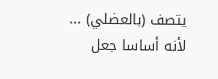يتصف (بالعضلي) ... لأنه أساسا جعل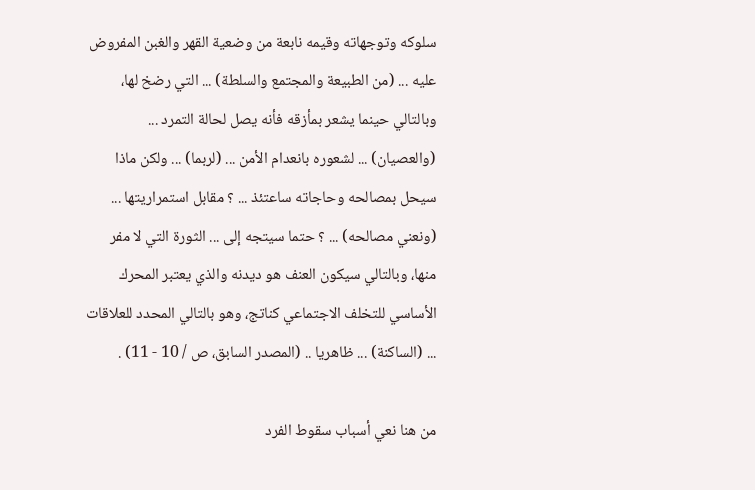سلوكه وتوجهاته وقيمه نابعة من وضعية القهر والغبن المفروض عليه ... (من الطبيعة والمجتمع والسلطة) ... التي رضخ لها، وبالتالي حينما يشعر بمأزقه فأنه يصل لحالة التمرد ... (والعصيان) ... لشعوره بانعدام الأمن ... (لربما) ... ولكن ماذا سيحل بمصالحه وحاجاته ساعتئذ ... ؟ مقابل استمراريتها ... (ونعني مصالحه) ... ؟ حتما سيتجه إلى ... الثورة التي لا مفر منها، وبالتالي سيكون العنف هو ديدنه والذي يعتبر المحرك الأساسي للتخلف الاجتماعي كناتج، وهو بالتالي المحدد للعلاقات ... (الساكنة) ... ظاهريا .. (المصدر السابق، ص / 10 - 11) .

من هنا نعي أسباب سقوط الفرد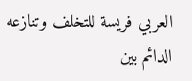العربي فريسة للتخلف وتنازعه الدائم بين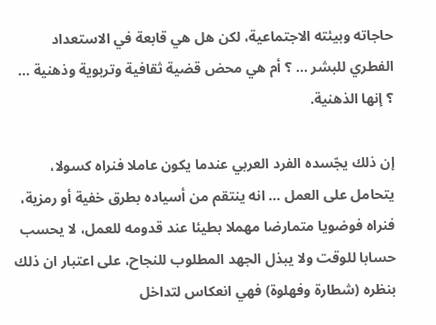حاجاته وبيئته الاجتماعية، لكن هل هي قابعة في الاستعداد الفطري للبشر ... ؟ أم هي محض قضية ثقافية وتربوية وذهنية ... ؟ إنها الذهنية.

إن ذلك يجّسده الفرد العربي عندما يكون عاملا فنراه كسولا، يتحامل على العمل ... انه ينتقم من أسياده بطرق خفية أو رمزية، فنراه فوضويا متمارضا مهملا بطيئا عند قدومه للعمل، لا يحسب حسابا للوقت ولا يبذل الجهد المطلوب للنجاح، على اعتبار ان ذلك بنظره (شطارة وفهلوة) فهي انعكاس لتداخل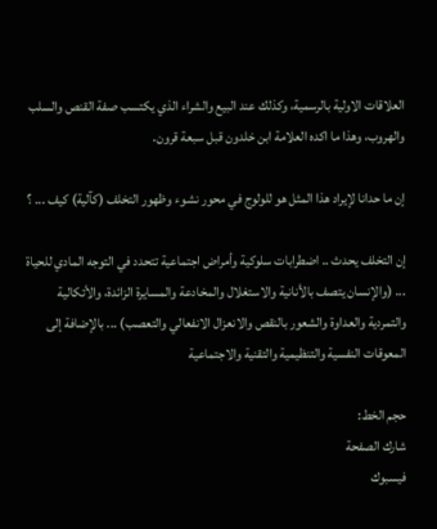العلاقات الاولية بالرسمية، وكذلك عند البيع والشراء الذي يكتسب صفة القنص والسلب والهروب، وهذا ما اكده العلامة ابن خلدون قبل سبعة قرون.

إن ما حدانا لإيراد هذا المثل هو للولوج في محور نشوء وظهور التخلف (كآلية) كيف ... ؟

إن التخلف يحدث .. اضطرابات سلوكية وأمراض اجتماعية تتحدد في التوجه المادي للحياة ... (والإنسان يتصف بالأنانية والاستغلال والمخادعة والمسايرة الزائدة، والأتكالية والتمردية والعداوة والشعور بالنقص والانعزال الانفعالي والتعصب) ... بالإضافة إلى المعوقات النفسية والتنظيمية والتقنية والاجتماعية

حجم الخط:
شارك الصفحة
فيسبوك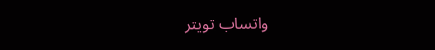واتساب تويتر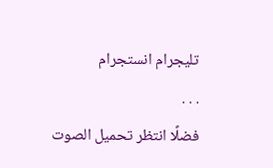تليجرام انستجرام
. . .
فضلًا انتظر تحميل الصوت